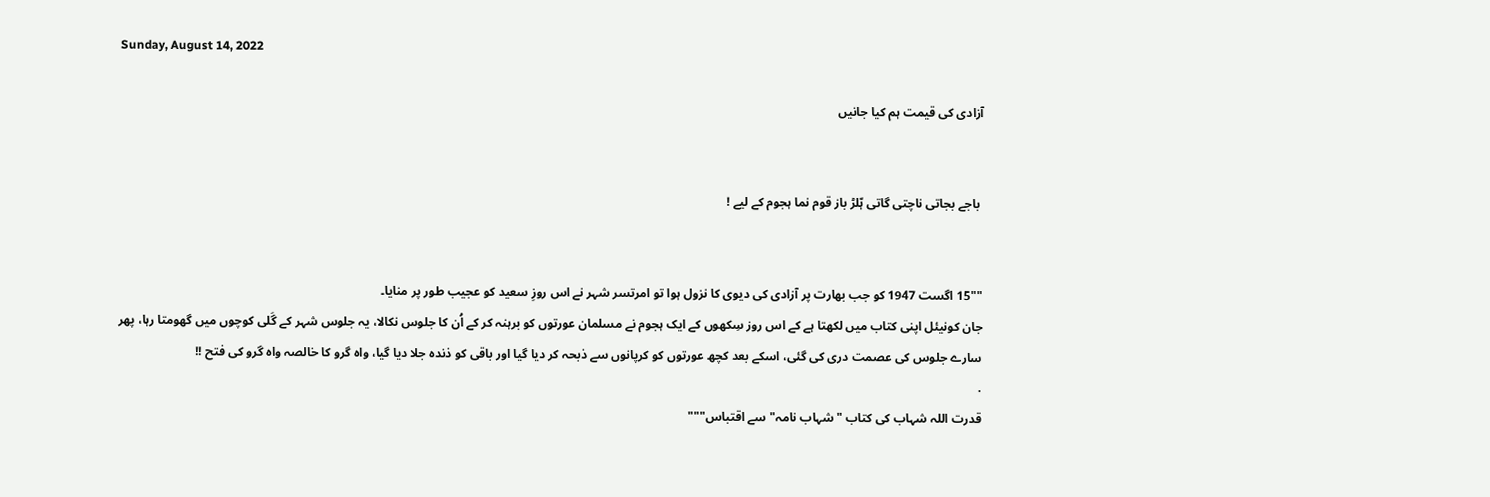Sunday, August 14, 2022

آزادی کی قیمت ہم کیا جانیں


 باجے بجاتی ناچتی گاتی ہّلڑ باز قوم نما ہجوم کے لیے !


""15 اگست 1947 کو جب بھارت پر آزادی کی دیوی کا نزول ہوا تو امرتسر شہر نے اس روزِ سعید کو عجیب طور پر منایا۔
جان کونیئل اپنی کتاب میں لکھتا ہے کے اس روز سِکھوں کے ایک ہجوم نے مسلمان عورتوں کو برہنہ کر کے اُن کا جلوس نکالا، یہ جلوس شہر کے گَلی کوچوں میں گھومتا رہا، پھر سارے جلوس کی عصمت دری کی گئی، اسکے بعد کچھ عورتوں کو کرپانوں سے ذبحہ کر دیا گیا اور باقی کو ذندہ جلا دیا گیا، واہ گرو کا خالصہ واہ گرو کی فتح !!
.
قدرت اللہ شہاب کی کتاب "شہاب نامہ" سے اقتباس"""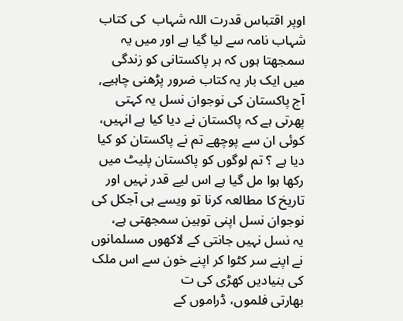اوپر اقتباس قدرت اللہ شہاب  کی کتاب شہاب نامہ سے لیا گیا ہے اور میں یہ سمجھتا ہوں کہ ہر پاکستانی کو زندگی میں ایک بار یہ کتاب ضرور پڑھنی چاہیے,
آج پاکستان کی نوجوان نسل یہ کہتی پھرتی ہے کہ پاکستان نے دیا کیا ہے انہیں، کوئی ان سے پوچھے تم نے پاکستان کو کیا دیا ہے ؟ تم لوگوں کو پاکستان پلیٹ میں رکھا ہوا مل گیا ہے اس لیے قدر نہیں اور تاریخ کا مطالعہ کرنا تو ویسے ہی آجکل کی نوجوان نسل اپنی توہین سمجھتی ہے،
یہ نسل نہیں جانتی کے لاکھوں مسلمانوں نے اپنے سر کٹوا کر اپنے خون سے اس ملک کی بنیادیں کھڑی کی ت
بھارتی فلموں، ڈراموں کے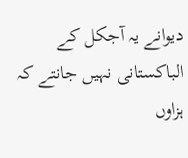دیوانے یہ آجکل کے الباکستانی نہیں جانتے کہ ہزاوں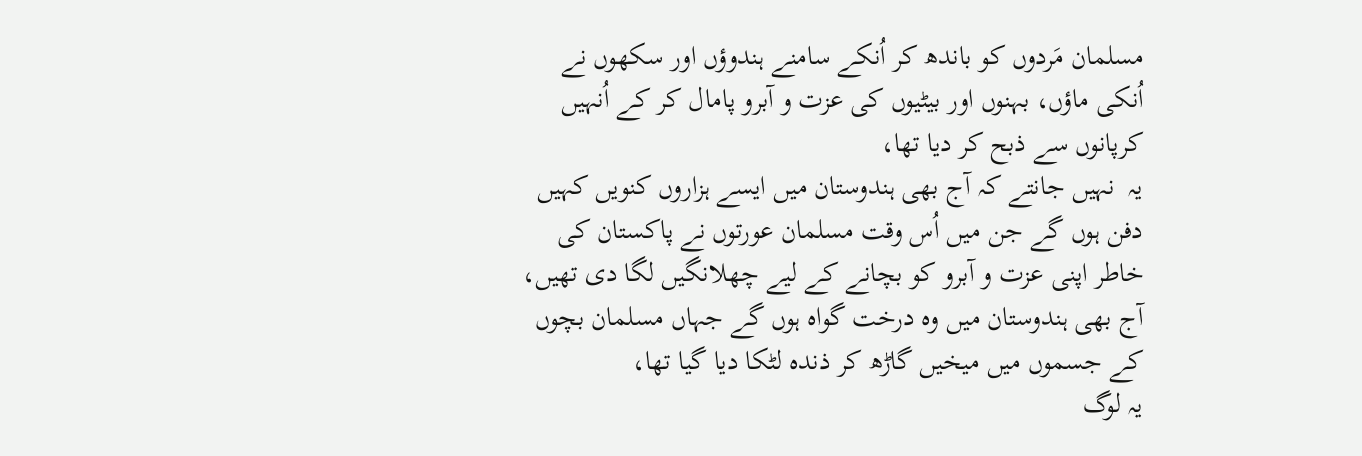مسلمان مَردوں کو باندھ کر اُنکے سامنے ہندوؤں اور سکھوں نے اُنکی ماؤں، بہنوں اور بیٹیوں کی عزت و آبرو پامال کر کے اُنہیں کرپانوں سے ذبح کر دیا تھا،
یہ  نہیں جانتے کہ آج بھی ہندوستان میں ایسے ہزاروں کنویں کہیں دفن ہوں گے جن میں اُس وقت مسلمان عورتوں نے پاکستان کی خاطر اپنی عزت و آبرو کو بچانے کے لیے چھلانگیں لگا دی تھیں،
آج بھی ہندوستان میں وہ درخت گواہ ہوں گے جہاں مسلمان بچوں کے جسموں میں میخیں گاڑھ کر ذندہ لٹکا دیا گیا تھا،
یہ لوگ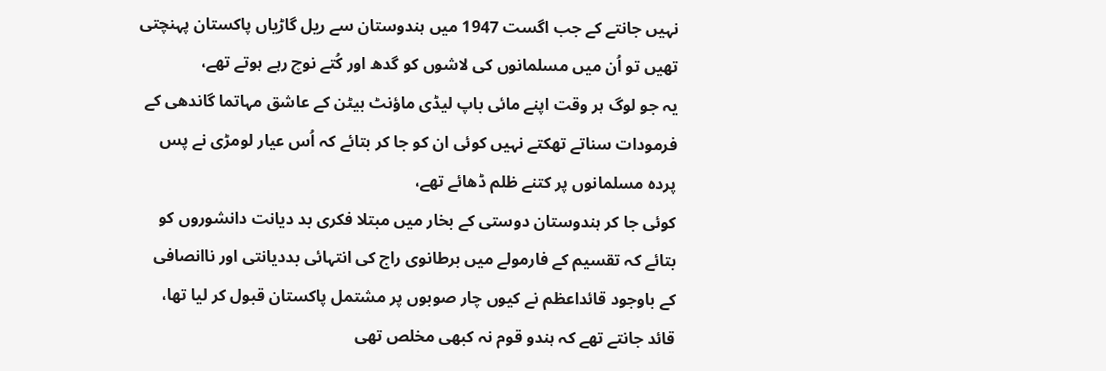نہیں جانتے کے جب اگست 1947 میں ہندوستان سے ریل گاڑیاں پاکستان پہنچتی تھیں تو اُن میں مسلمانوں کی لاشوں کو گدھ اور کُتے نوچ رہے ہوتے تھے،
یہ جو لوگ ہر وقت اپنے مائی باپ لیڈی ماؤنٹ بیٹن کے عاشق مہاتما گاندھی کے فرمودات سناتے تھکتے نہیں کوئی ان کو جا کر بتائے کہ اُس عیار لومڑی نے پس پردہ مسلمانوں پر کتنے ظلم ڈھائے تھے،
کوئی جا کر ہندوستان دوستی کے بخار میں مبتلا فکری بد دیانت دانشوروں کو بتائے کہ تقسیم کے فارمولے میں برطانوی راج کی انتہائی بددیانتی اور ناانصافی کے باوجود قائداعظم نے کیوں چار صوبوں پر مشتمل پاکستان قبول کر لیا تھا،
قائد جانتے تھے کہ ہندو قوم نہ کبھی مخلص تھی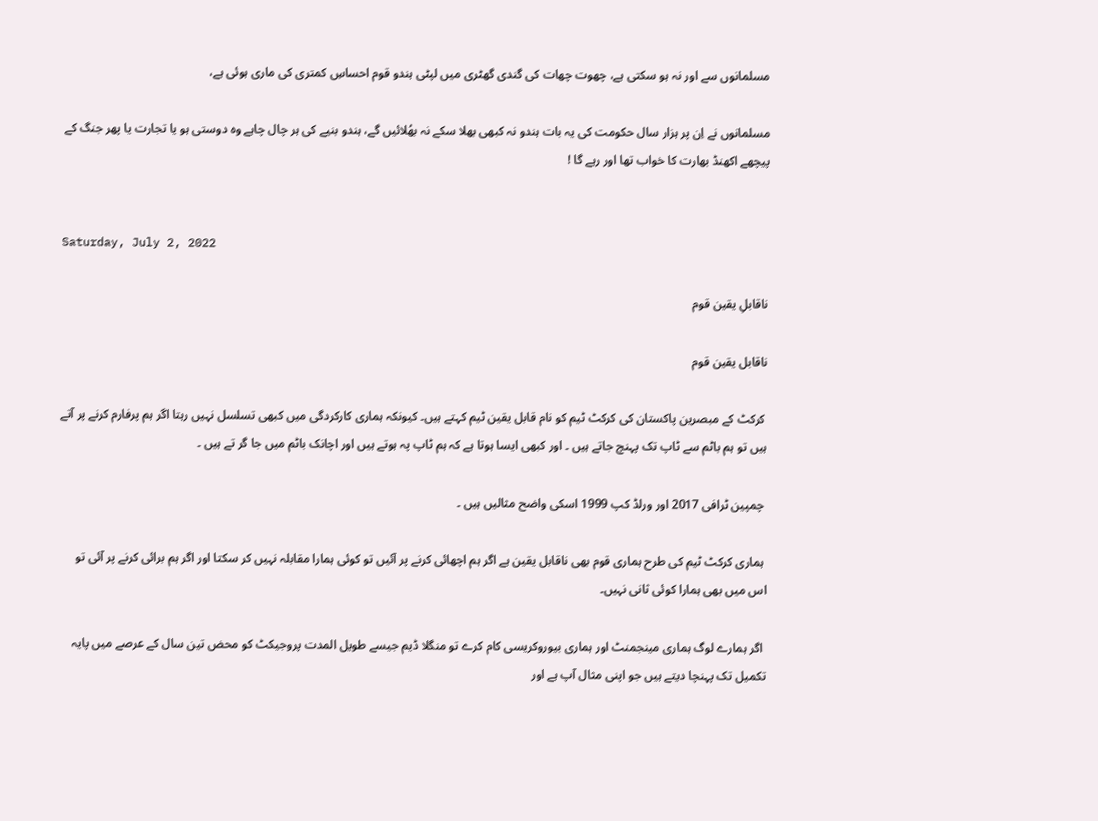مسلمانوں سے اور نہ ہو سکتی ہے، چھوت چھات کی گندی گھٹری میں لپٹی ہندو قوم احساسِ کمتری کی ماری ہوئی ہے،

مسلمانوں نے اِن پر ہزار سال حکومت کی یہ بات ہندو نہ کبھی بھلا سکے نہ بھُلائیں گے، ہندو بنیے کی ہر چال چاہے وہ دوستی ہو یا تجارت یا پھر جنگ کے پیچھے اکھنڈ بھارت کا خواب تھا اور رہے گا !


Saturday, July 2, 2022

ناقابلِ یقین قوم

ناقابل یقین قوم

 کرکٹ کے مبصرین پاکستان کی کرکٹ ٹیم کو نام قابل یقین ٹیم کہتے ہیں۔ کیونکہ ہماری کارکردگی میں کبھی تسلسل نہیں رہتا اگر ہم پرفارم کرنے پر آتے ہیں تو ہم باٹم سے ٹاپ تک پہنچ جاتے ہیں ۔ اور کبھی ایسا ہوتا ہے کہ ہم ٹاپ پہ ہوتے ہیں اور اچانک باٹم میں جا گر تے ہیں ۔

 چمپین ٹرافی 2017 اور ورلڈ کپ 1999 اسکی واضح مثالیں ہیں ۔

 ہماری کرکٹ ٹیم کی طرح ہماری قوم بھی ناقابل یقین ہے اگر ہم اچھائی کرنے پر آئیں تو کوئی ہمارا مقابلہ نہیں کر سکتا اور اگر ہم برائی کرنے پر آئی تو اس میں بھی ہمارا کوئی ثانی نہیں۔

 اگر ہمارے لوگ ہماری مینجمنٹ اور ہماری بیوروکریسی کام کرے تو منگلا ڈیم جیسے طویل المدت پروجیکٹ کو محض تین سال کے عرصے میں پایہ تکمیل تک پہنچا دیتے ہیں جو اپنی مثال آپ ہے اور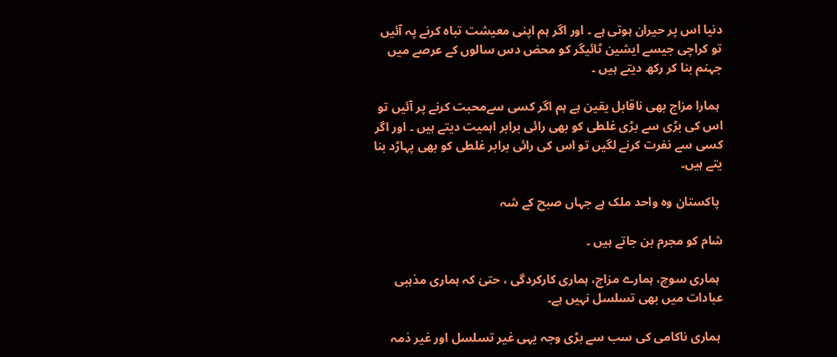دنیا اس پر حیران ہوتی ہے ۔ اور اگر ہم اپنی معیشت تباہ کرنے پہ آئیں تو کراچی جیسے ایشین ٹائیگر کو محض دس سالوں کے عرصے میں جہنم بنا کر رکھ دیتے ہیں ۔

 ہمارا مزاج بھی ناقابل یقین ہے ہم اگر کسی سےمحبت کرنے پر آئیں تو اس کی بڑی سے بڑی غلطی کو بھی رائی برابر اہمیت دیتے ہیں ۔ اور اگر کسی سے نفرت کرنے لگیں تو اس کی رائی برابر غلطی کو بھی پہاڑد بنا یتے ہیں۔

 پاکستان وہ واحد ملک ہے جہاں صبح کے شہ

شام کو مجرم بن جاتے ہیں ۔

 ہماری سوچ، ہمارے مزاج، ہماری کارکردگی ، حتیٰ کہ ہماری مذہبی عبادات میں بھی تسلسل نہیں ہے۔

 ہماری ناکامی کی سب سے بڑی وجہ یہی غیر تسلسل اور غیر ذمہ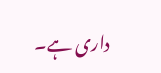داری ہے۔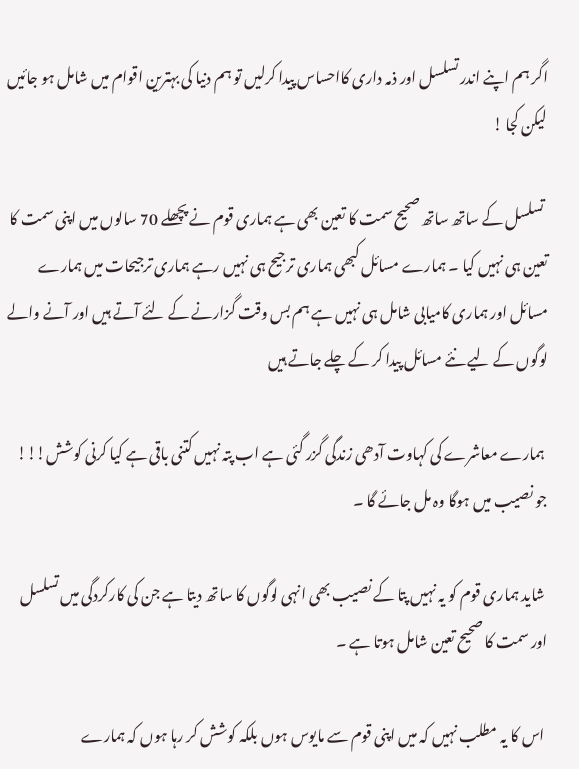اگر ہم اپنے اندر تسلسل اور ذمہ داری کااحساس پیدا کرلیں تو ہم دنیا کی بہترین اقوام میں شامل ہو جائیں لیکن کجا !

 تسلسل کے ساتھ ساتھ صحیح سمت کا تعین بھی ہے ہماری قوم نے پچھلے 70 سالوں میں اپنی سمت کا تعین ہی نہیں کیا ۔ ہمارے مسائل کبھی ہماری ترجیح ہی نہیں رہے ہماری ترجیحات میں ہمارے مسائل اور ہماری کامیابی شامل ہی نہیں ہے ہم بس وقت گزارنے کے لئے آتے ہیں اور آنے والے لوگوں کے لیے نئے مسائل پیدا کر کے چلے جاتے ہیں

 ہمارے معاشرے کی کہاوت آدھی زندگی گزر گئی ہے اب پتہ نہیں کتنی باقی ہے کیا کرنی کوشش!!! جو نصیب میں ہوگا وہ مل جائے گا ۔

 شاید ہماری قوم کو یہ نہیں پتا کے نصیب بھی انہی لوگوں کا ساتھ دیتا ہے جن کی کارکردگی میں تسلسل اور سمت کا صحیح تعین شامل ہوتا ہے ۔

 اس کا یہ مطلب نہیں کہ میں اپنی قوم سے مایوس ہوں بلکہ کوشش کر رہا ہوں کہ ہمارے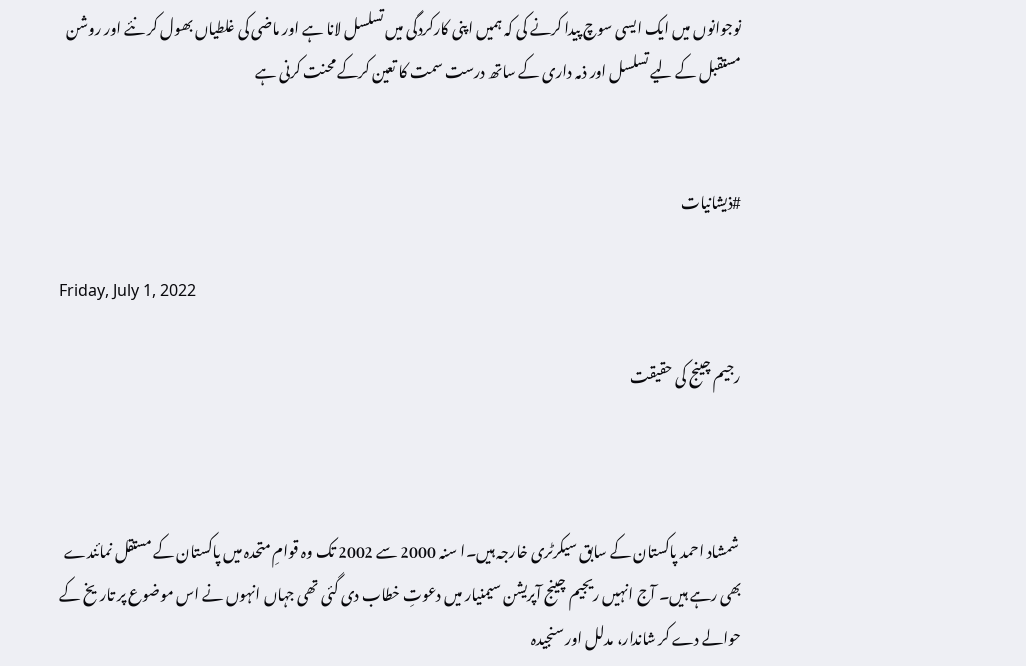نوجوانوں میں ایک ایسی سوچ پیدا کرنے کی کہ ہمیں اپنی کارکردگی میں تسلسل لانا ہے اور ماضی کی غلطیاں بھول کر نئے اور روشن مستقبل کے لیے تسلسل اور ذمہ داری کے ساتھ درست سمت کا تعین کرکے محنت کرنی ہے


#ذیشانیات

Friday, July 1, 2022

رجیم چینج کی حقیقت



 شمشاد احمد پاکستان کے سابق سیکرٹری خارجہ ہیں۔ا سنہ 2000 سے 2002 تک وہ قوامِ متحدہ میں پاکستان کے مستقل نمائندے بھی رہے ہیں۔ آج انہیں ریجیم چینج آپریشن سیمنیار میں دعوتِ خطاب دی گئی تھی جہاں انہوں نے اس موضوع پر تاریخ کے حوالے دے کر شاندار، مدلل اور سنجیدہ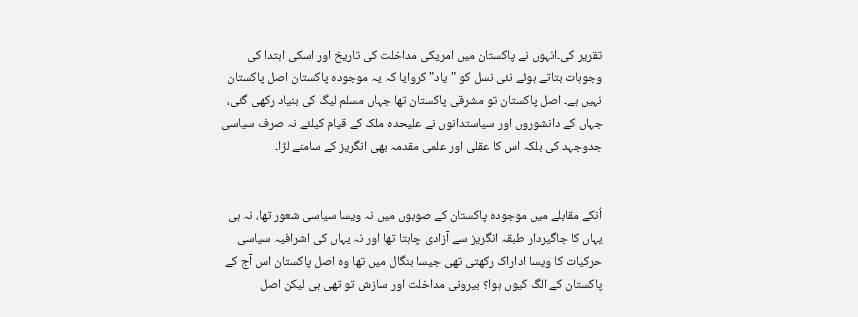تقریر کی۔انہوں نے پاکستان میں امریکی مداخلت کی تاریخ اور اسکی ابتدا کی وجوہات بتاتے ہوئے نئی نسل کو "یاد" کروایا کہ یہ موجودہ پاکستان اصل پاکستان نہیں ہے۔ اصل پاکستان تو مشرقی پاکستان تھا جہاں مسلم لیگ کی بنیاد رکھی گئی، جہاں کے دانشوروں اور سیاستدانوں نے علیحدہ ملک کے قیام کیلئے نہ صرف سیاسی جدوجہد کی بلکہ اس کا عقلی اور علمی مقدمہ بھی انگریز کے سامنے لڑا۔


اُنکے مقابلے میں موجودہ پاکستان کے صوبوں میں نہ ویسا سیاسی شعور تھا، نہ ہی یہاں کا جاگیردار طبقہ انگریز سے آزادی چاہتا تھا اور نہ یہاں کی اشرافیہ سیاسی حرکیات کا ویسا اداراک رکھتی تھی جیسا بنگال میں تھا وہ اصل پاکستان اس آج کے پاکستان کے الگ کیوں ہوا؟ بیرونی مداخلت اور سازش تو تھی ہی لیکن اصل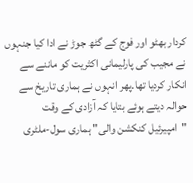کردار بھٹو اور فوج کے گٹھ جوڑ نے ادا کیا جنہوں نے مجیب کی پارلیمانی اکثریت کو ماننے سے انکار کردیا تھا۔پھر انہوں نے ہماری تاریخ سے حوالہ دیتے ہوئے بتایا کہ آزادی کے وقت "امپیرئیل کنکشن والی" ہماری سول-ملٹری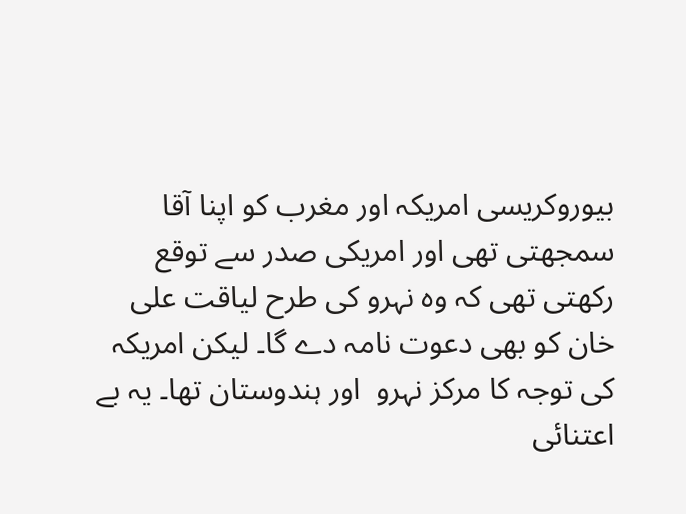بیوروکریسی امریکہ اور مغرب کو اپنا آقا سمجھتی تھی اور امریکی صدر سے توقع رکھتی تھی کہ وہ نہرو کی طرح لیاقت علی خان کو بھی دعوت نامہ دے گا۔ لیکن امریکہ کی توجہ کا مرکز نہرو  اور ہندوستان تھا۔ یہ بے اعتنائی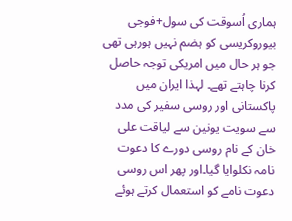ہماری اُسوقت کی سول+فوجی بیوروکریسی کو ہضم نہیں ہورہی تھی جو ہر حال میں امریکی توجہ حاصل کرنا چاہتے تھے۔ لہذا ایران میں پاکستانی اور روسی سفیر کی مدد سے سویت یونین سے لیاقت علی خان کے نام روسی دورے کا دعوت نامہ نکلوایا گیا۔اور پھر اس روسی دعوت نامے کو استعمال کرتے ہوئے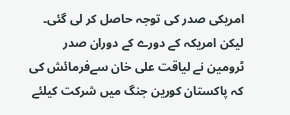امریکی صدر کی توجہ حاصل کر لی گئی۔ لیکن امریکہ کے دورے کے دوران صدر ٹرومین نے لیاقت علی خان سےفرمائش کی کہ پاکستان کورین جنگ میں شرکت کیلئے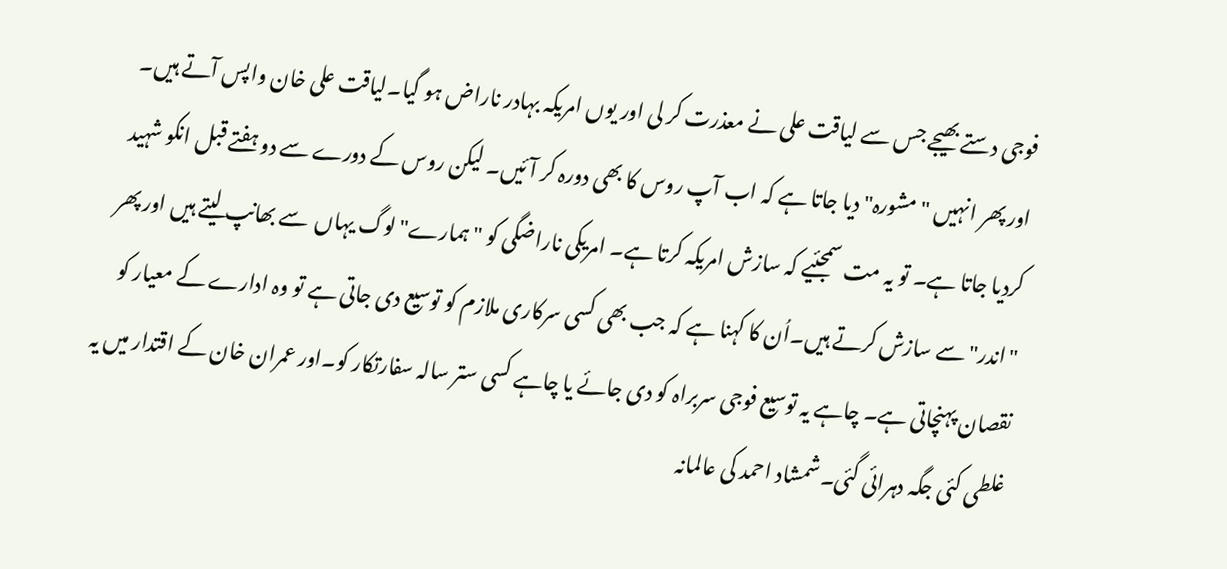فوجی دستے بھیجے جس سے لیاقت علی نے معذرت کر لی اور یوں امریکہ بہادر ناراض ہو گیا۔لیاقت علی خان واپس آتے ہیں۔ اور پھر انہیں "مشورہ" دیا جاتا ہے کہ اب آپ روس کا بھی دورہ کر آئیں۔ لیکن روس کے دورے سے دو ہفتے قبل انکو شہید کردیا جاتا ہے۔ تو یہ مت سمجئیے کہ سازش امریکہ کرتا ہے۔ امریکی ناراضگی کو "ہمارے" لوگ یہاں  سے بھانپ لیتے ہیں اور پھر "اندر" سے سازش کرتے ہیں۔اُن کا کہنا ہے کہ جب بھی کسی سرکاری ملازم کو توسیع دی جاتی ہے تو وہ ادارے کے معیار کو نقصان پہنچاتی ہے۔ چاہے یہ توسیع فوجی سربراہ کو دی جائے یا چاہے کسی ستر سالہ سفارتکار کو۔اور عمران خان کے اقتدار میں یہ غلطی کئی جگہ دہرائی گئی۔شمشاد احمد کی عالمانہ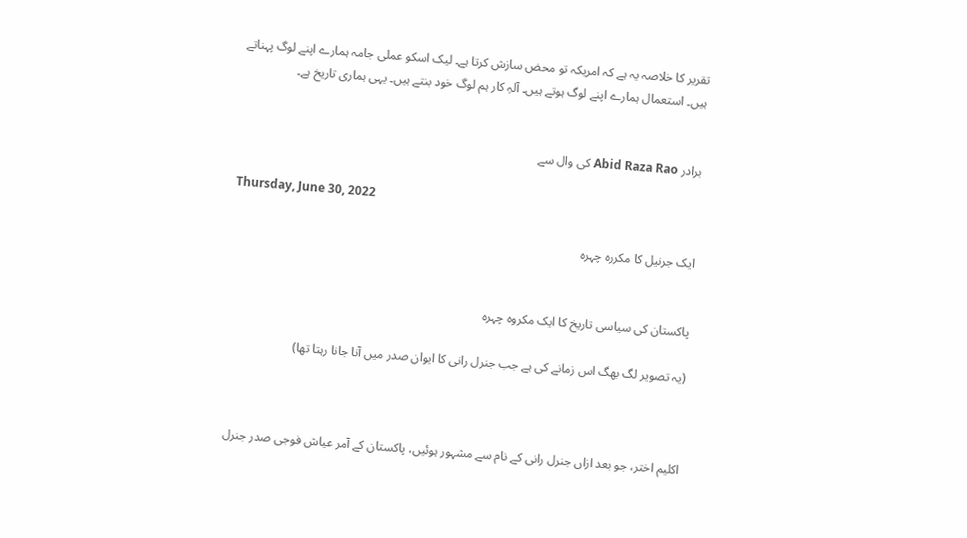تقریر کا خلاصہ یہ ہے کہ امریکہ تو محض سازش کرتا ہے۔ لیک اسکو عملی جامہ ہمارے اپنے لوگ پہناتے ہیں۔ استعمال ہمارے اپنے لوگ ہوتے ہیں۔ آلہِ کار ہم لوگ خود بنتے ہیں۔ یہی ہماری تاریخ ہے۔


برادر Abid Raza Rao کی وال سے

Thursday, June 30, 2022

ایک جرنیل کا مکررہ چہرہ


پاکستان کی سیاسی تاریخ کا ایک مکروہ چہرہ

(یہ تصویر لگ بھگ اس زمانے کی ہے جب جنرل رانی کا ایوان صدر میں آنا جانا رہتا تھا)



اکلیم اختر، جو بعد ازاں جنرل رانی کے نام سے مشہور ہوئیں، پاکستان کے آمر عیاش فوجی صدر جنرل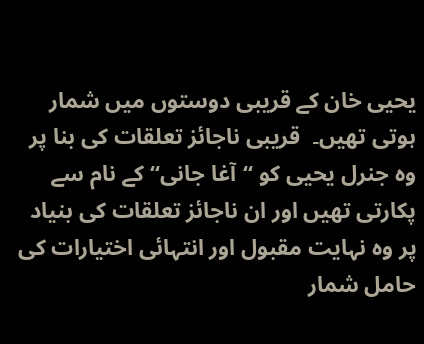یحیی خان کے قریبی دوستوں میں شمار ہوتی تھیں۔  قریبی ناجائز تعلقات کی بنا پر وہ جنرل یحیی کو “آغا جانی“ کے نام سے پکارتی تھیں اور ان ناجائز تعلقات کی بنیاد پر وہ نہایت مقبول اور انتہائی اختیارات کی حامل شمار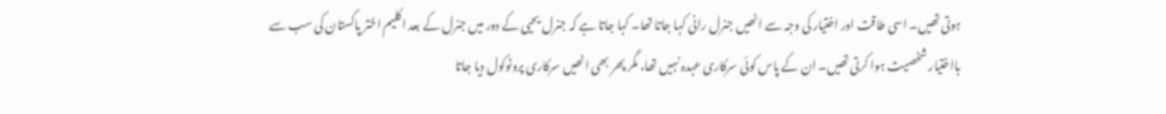ہوتی تھیں۔ اسی طاقت اور اختیار کی وجہ سے انھیں جنرل رانی کہا جاتا تھا۔ کہا جاتا ہے کہ جنرل یحیی کے دور میں جنرل کے بعد اکلیم اختر پاکستان کی سب سے بااختیار شخصیت ہوا کرتی تھیں۔ ان کے پاس کوئی سرکاری عہدہ نہیں تھا، مگر پھر بھی انھیں سرکاری پروٹوکول دیا جاتا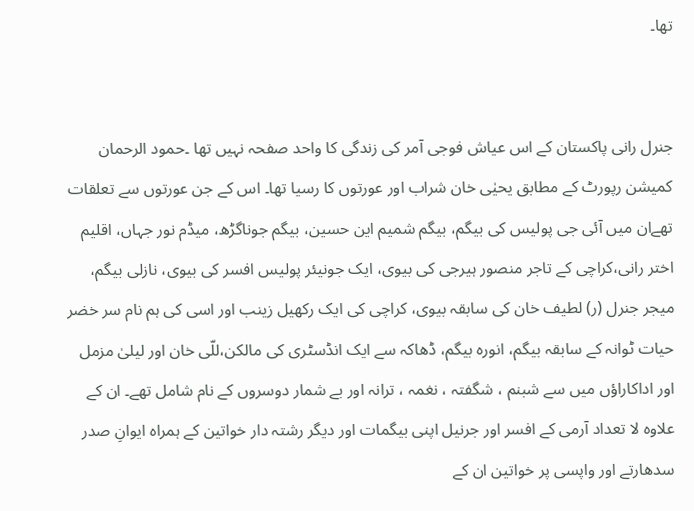تھا۔


جنرل رانی پاکستان کے اس عیاش فوجی آمر کی زندگی کا واحد صفحہ نہیں تھا ۔حمود الرحمان کمیشن رپورٹ کے مطابق یحیٰی خان شراب اور عورتوں کا رسیا تھا۔ اس کے جن عورتوں سے تعلقات تھےان میں آئی جی پولیس کی بیگم، بیگم شمیم این حسین، بیگم جوناگڑھ، میڈم نور جہاں، اقلیم اختر رانی،کراچی کے تاجر منصور ہیرجی کی بیوی، ایک جونیئر پولیس افسر کی بیوی، نازلی بیگم، میجر جنرل (ر) لطیف خان کی سابقہ بیوی، کراچی کی ایک رکھیل زینب اور اسی کی ہم نام سر خضر حیات ٹوانہ کے سابقہ بیگم، انورہ بیگم، ڈھاکہ سے ایک انڈسٹری کی مالکن،للّی خان اور لیلیٰ مزمل اور اداکاراؤں میں سے شبنم ، شگفتہ ، نغمہ ، ترانہ اور بے شمار دوسروں کے نام شامل تھے۔ ان کے علاوہ لا تعداد آرمی کے افسر اور جرنیل اپنی بیگمات اور دیگر رشتہ دار خواتین کے ہمراہ ایوانِ صدر سدھارتے اور واپسی پر خواتین ان کے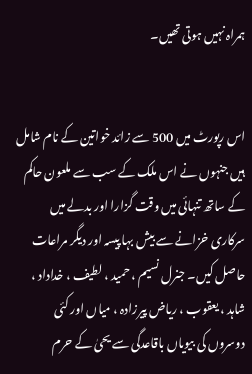ہمراہ نہیں ہوتی تھیں۔


اس رپورٹ میں 500 سے زائد خواتین کے نام شامل ہیں جنہوں نے اس ملک کے سب سے ملعون حاکم کے ساتھ تنہائی میں وقت گزارا اور بدلے میں سرکاری خزانے سے بیش بہا پیسہ اور دیگر مراعات حاصل کیں۔ جنرل نسیم ، حمید ، لطیف ، خداداد ، شاہد ، یعقوب ، ریاض پیرزادہ ، میاں اور کئی دوسروں کی بیویاں باقاعدگی سے یحیٰ کے حرم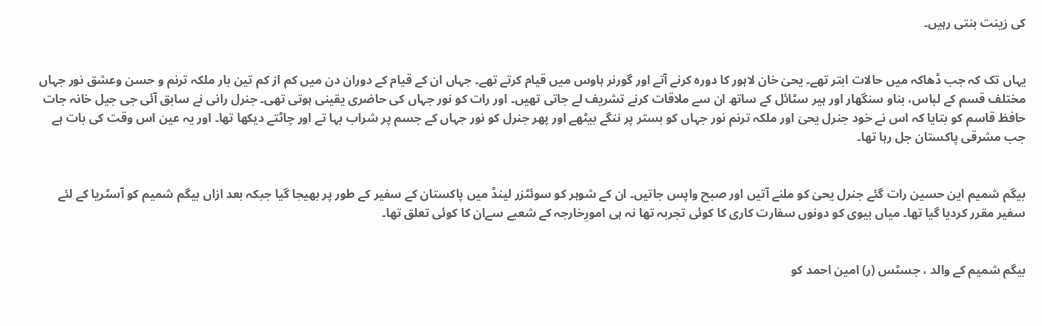کی زینت بنتی رہیں۔


یہاں تک کہ جب ڈھاکہ میں حالات ابتر تھے۔ یحیٰ خان لاہور کا دورہ کرنے آتے اور گورنر ہاوس میں قیام کرتے تھے۔ جہاں ان کے قیام کے دوران دن میں کم از کم تین بار ملکہ ترنم و حسن وعشق نور جہاں مختلف قسم کے لباس، بناو سنگھار اور ہیر سٹائل کے ساتھ ان سے ملاقات کرنے تشریف لے جاتی تھیں۔ اور رات کو نور جہاں کی حاضری یقینی ہوتی تھی۔ جنرل رانی نے سابق آئی جی جیل خانہ جات حافظ قاسم کو بتایا کہ اس نے خود جنرل یحیٰ اور ملکہ ترنم نور جہاں کو بستر پر ننگے بیٹھے اور پھر جنرل کو نور جہاں کے جسم پر شراب بہا تے اور چاٹتے دیکھا تھا۔ اور یہ عین اس وقت کی بات ہے جب مشرقی پاکستان جل رہا تھا۔


بیگم شمیم این حسین رات گئے جنرل یحیٰ کو ملنے آتیں اور صبح واپس جاتیں۔ ان کے شوہر کو سوئٹزر لینڈ میں پاکستان کے سفیر کے طور پر بھیجا گیا جبکہ بعد ازاں بیگم شمیم کو آسٹریا کے لئے سفیر مقرر کردیا گیا تھا۔ میاں بیوی کو دونوں سفارت کاری کا کوئی تجربہ تھا نہ ہی امورِخارجہ کے شعبے سےان کا کوئی تعلق تھا۔


بیگم شمیم کے والد ، جسٹس (ر) امین احمد کو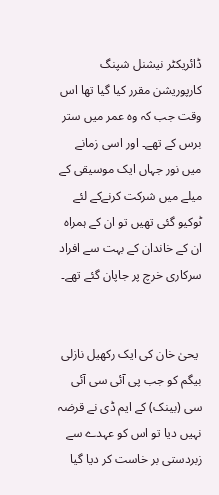ڈائریکٹر نیشنل شپنگ کارپوریشن مقرر کیا گیا تھا اس وقت جب کہ وہ عمر میں ستر برس کے تھے۔ اور اسی زمانے میں نور جہاں ایک موسیقی کے میلے میں شرکت کرنےکے لئے ٹوکیو گئی تھیں تو ان کے ہمراہ ان کے خاندان کے بہت سے افراد سرکاری خرچ پر جاپان گئے تھے۔


 یحیٰ خان کی ایک رکھیل نازلی بیگم کو جب پی آئی سی آئی سی (بینک) کے ایم ڈی نے قرضہ نہیں دیا تو اس کو عہدے سے زبردستی بر خاست کر دیا گیا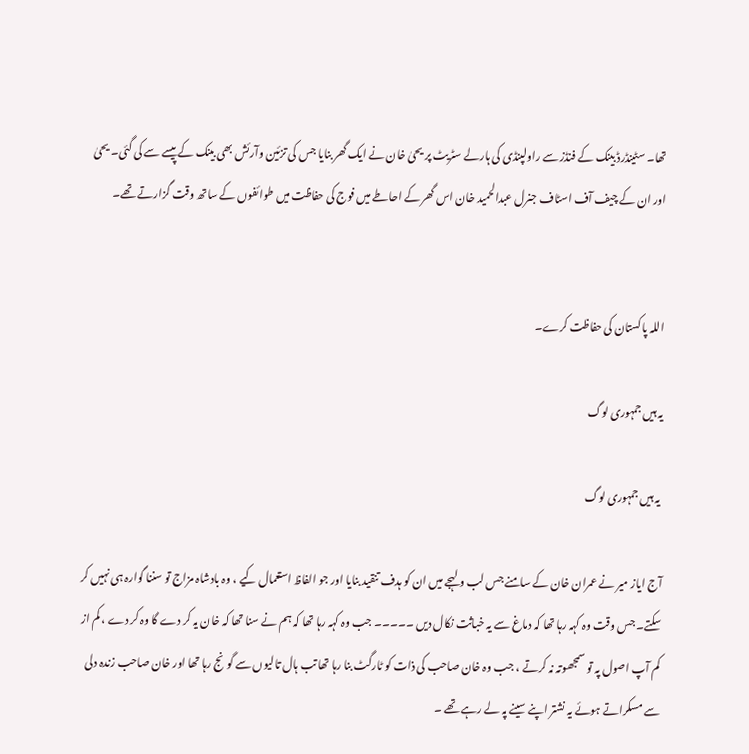تھا۔ سٹینڈرڈ بینک کے فنڈز سے راولپنڈی کی ہارلے سٹریٹ پر یحیٰ خان نے ایک گھر بنایا جس کی تزئین وآرئش بھی بینک کے پیسے سے کی گئی۔ یحیٰ اور ان کے چیف آف اسٹاف جنرل عبدالحمید خان اس گھر کے احاطے میں فوج کی حفاظت میں طوائفوں کے ساتھ وقت گزارتے تھے۔


اللہ پاکستان کی حفاظت کرے۔

یہ ہیں جمہوری لوگ

 یہ ہیں جمہوری لوگ

آج ایاز میر نے عمران خان کے سامنے جس لب و لہجے میں ان کو ہدف تنقید بنایا اور جو الفاظ استعمال کیے ، وہ بادشاہ مزاج تو سننا گوارہ ہی نہیں کر سکتے۔ جس وقت وہ کہہ رہا تھا کہ دماغ سے یہ خباثت نکال دیں ۔۔۔۔۔ جب وہ کہہ رہا تھا کہ ہم نے سنا تھا کہ خان یہ کر دے گا وہ کر دے ، کم از کم آپ اصول پہ تو سمجھوتہ نہ کرتے ، جب وہ خان صاحب کی ذات کو ٹارگٹ بنا رہا تھا تب ہال تالیوں سے گونج رہا تھا اور خان صاحب زندہ دلی سے مسکراتے ہوئے یہ نشتر اپنے سینے پہ لے رہے تھے ۔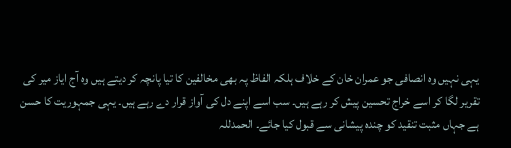یہی نہیں وہ انصافی جو عمران خان کے خلاف ہلکہ الفاظ پہ بھی مخالفین کا تیا پانچہ کر دیتے ہیں وہ آج ایاز میر کی تقریر لگا کر اسے خراج تحسین پیش کر رہے ہیں۔ سب اسے اپنے دل کی آواز قرار دے رہے ہیں۔ یہی جمہوریت کا حسن ہے جہاں مثبت تنقید کو چندہ پیشانی سے قبول کیا جائے۔ الحمدللہ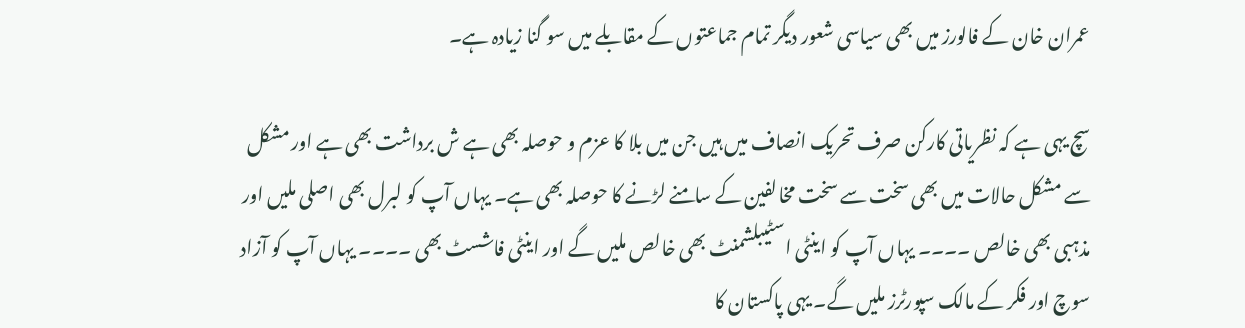عمران خان کے فالورز میں بھی سیاسی شعور دیگر تمام جماعتوں کے مقابلے میں سو گنا زیادہ ہے۔

سچ یہی ہے کہ نظریاتی کارکن صرف تحریک انصاف میں ہیں جن میں بلا کا عزم و حوصلہ بھی ہے ش برداشت بھی ہے اور مشکل سے مشکل حالات میں بھی سخت سے سخت مخالفین کے سامنے لڑنے کا حوصلہ بھی ہے۔ یہاں آپ کو لبرل بھی اصلی ملیں اور مذہبی بھی خالص ۔۔۔۔ یہاں آپ کو اینٹی اسٹیبلشمنٹ بھی خالص ملیں گے اور اینٹی فاشسٹ بھی ۔۔۔۔ یہاں آپ کو آزاد سوچ اور فکر کے مالک سپورٹرز ملیں گے۔ یہی پاکستان کا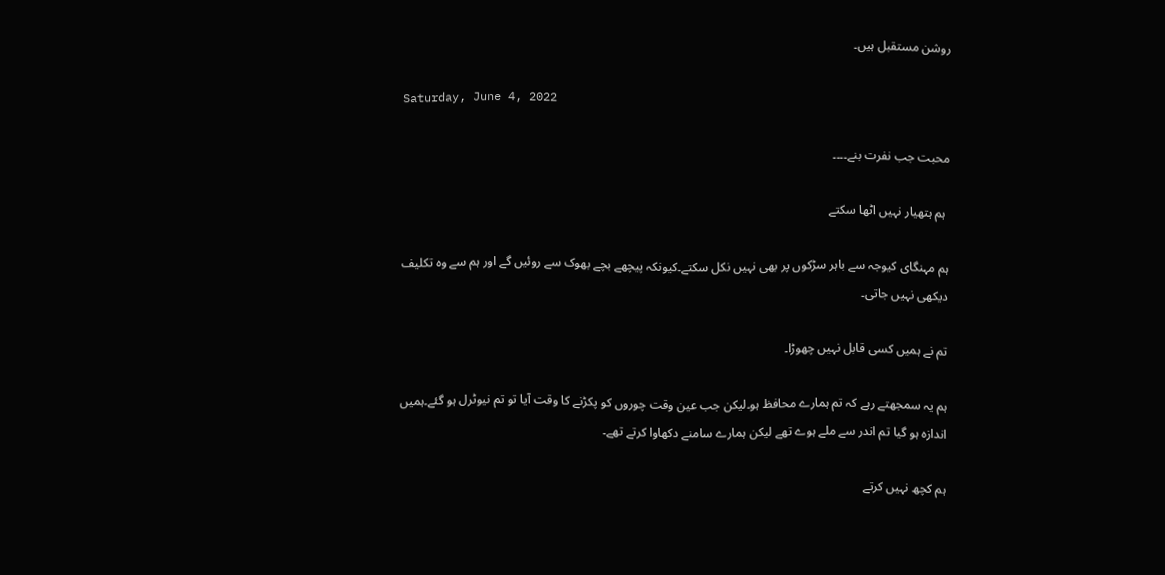روشن مستقبل ہیں۔

Saturday, June 4, 2022

محبت جب نفرت بنے۔۔۔۔

 ہم ہتھیار نہیں اٹھا سکتے

ہم مہنگای کیوجہ سے باہر سڑکوں پر بھی نہیں نکل سکتے۔کیونکہ پیچھے بچے بھوک سے روئیں گے اور ہم سے وہ تکلیف دیکھی نہیں جاتی۔

تم نے ہمیں کسی قابل نہیں چھوڑا۔

ہم یہ سمجھتے رہے کہ تم ہمارے محافظ ہو۔لیکن جب عین وقت چوروں کو پکڑنے کا وقت آیا تو تم نیوٹرل ہو گئے۔ہمیں اندازہ ہو گیا تم اندر سے ملے ہوے تھے لیکن ہمارے سامنے دکھاوا کرتے تھے۔

ہم کچھ نہیں کرتے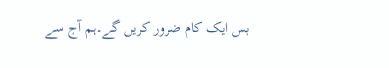بس ایک کام ضرور کریں گے۔ہم آج سے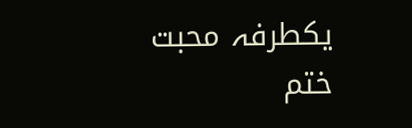یکطرفہ محبت ختم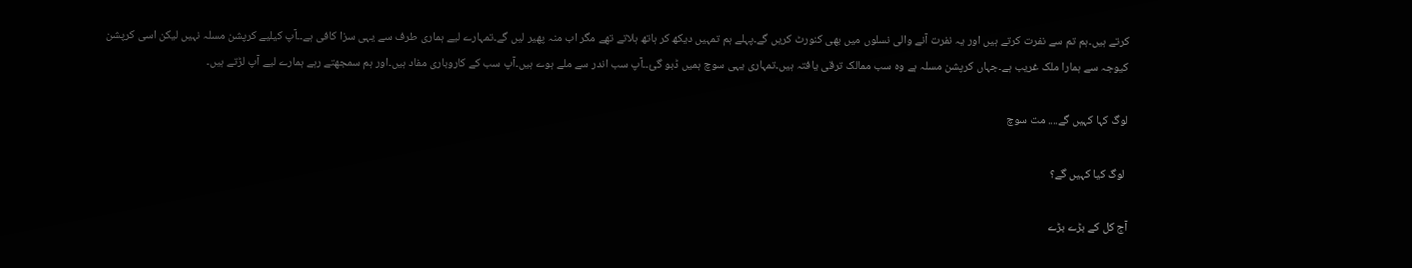کرتے ہیں۔ہم تم سے نفرت کرتے ہیں اور یہ نفرت آنے والی نسلوں میں بھی کنورٹ کریں گے۔پہلے ہم تمہیں دیکھ کر ہاتھ ہلاتے تھے مگر اب منہ پھیر لیں گے۔تمہارے لیے ہماری طرف سے یہی سزا کافی ہے۔۔آپ کیلیے کرپشن مسلہ نہیں لیکن اسی کرپشن کیوجہ سے ہمارا ملک غریب ہے۔جہاں کرپشن مسلہ ہے وہ سب ممالک ترقی یافتہ ہیں۔تمہاری یہی سوچ ہمیں ڈبو گئ۔۔آپ سب اندر سے ملے ہوے ہیں۔آپ سب کے کاروباری مفاد ہیں۔اور ہم سمجھتے رہے ہمارے لیے آپ لڑتے ہیں۔

لوگ کہا کہیں گے.... مت سوچ

 لوگ کیا کہیں گے؟

آج کل کے بڑے بڑے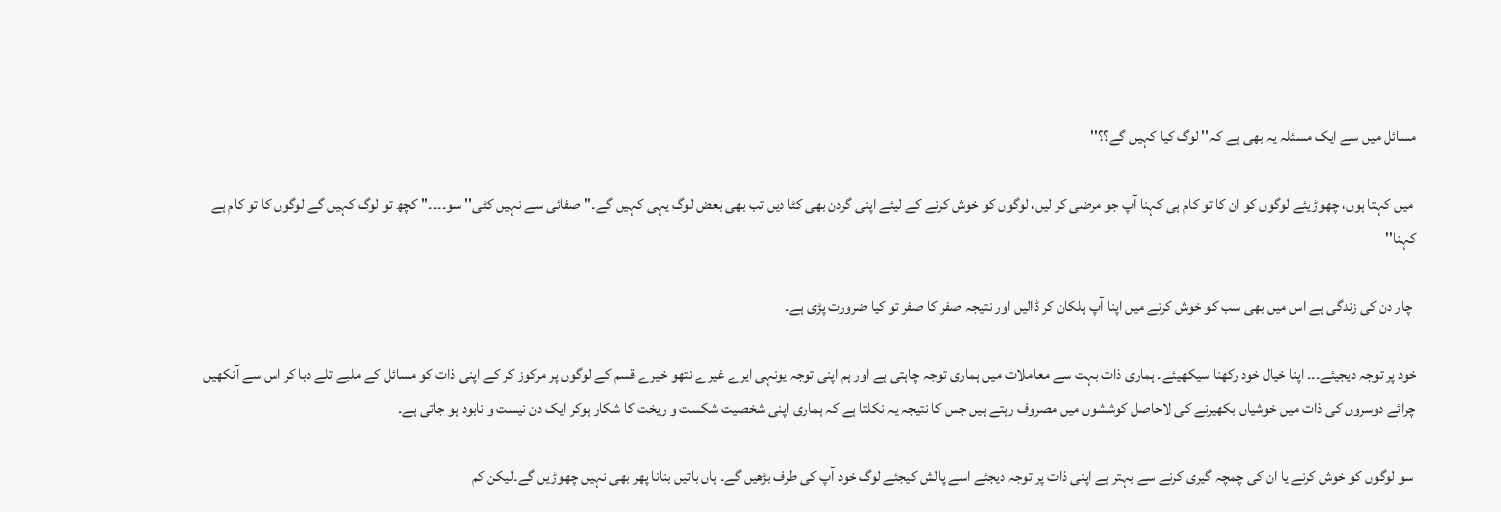مسائل میں سے ایک مسئلہ یہ بھی ہے کہ'' لوگ کیا کہیں گے؟؟''

 میں کہتا ہوں، چھوڑیئے لوگوں کو ان کا تو کام ہی کہنا آپ جو مرضی کر لیں، لوگوں کو خوش کرنے کے لیئے اپنی گردن بھی کٹا دیں تب بھی بعض لوگ یہی کہیں گے۔'' صفائی سے نہیں کٹی'' سو۔۔۔۔'' کچھ تو لوگ کہیں گے لوگوں کا تو کام ہے کہنا''

 چار دن کی زندگی ہے اس میں بھی سب کو خوش کرنے میں اپنا آپ ہلکان کر ڈالیں اور نتیجہ صفر کا صفر تو کیا ضرورت پڑی ہے۔

خود پر توجہ دیجیئے۔۔۔ اپنا خیال خود رکھنا سیکھیئے۔ ہماری ذات بہت سے معاملات میں ہماری توجہ چاہتی ہے اور ہم اپنی توجہ یونہی ایرے غیرے نتھو خیرے قسم کے لوگوں پر مرکوز کر کے اپنی ذات کو مسائل کے ملبے تلے دبا کر اس سے آنکھیں چرائے دوسروں کی ذات میں خوشیاں بکھیرنے کی لاحاصل کوششوں میں مصروف رہتے ہیں جس کا نتیجہ یہ نکلتا ہے کہ ہماری اپنی شخصیت شکست و ریخت کا شکار ہوکر ایک دن نیست و نابود ہو جاتی ہے۔

 سو لوگوں کو خوش کرنے یا ان کی چمچہ گیری کرنے سے بہتر ہے اپنی ذات پر توجہ دیجئے اسے پالش کیجئے لوگ خود آپ کی طرف بڑھیں گے۔ ہاں باتیں بنانا پھر بھی نہیں چھوڑیں گے۔لیکن کم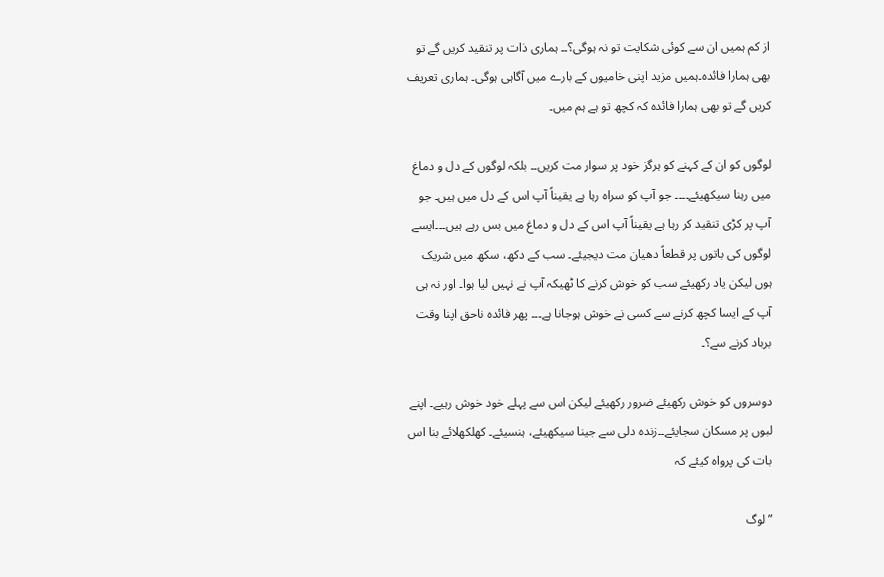از کم ہمیں ان سے کوئی شکایت تو نہ ہوگی؟۔۔ ہماری ذات پر تنقید کریں گے تو بھی ہمارا فائدہ۔ہمیں مزید اپنی خامیوں کے بارے میں آگاہی ہوگی۔ ہماری تعریف کریں گے تو بھی ہمارا فائدہ کہ کچھ تو ہے ہم میں۔

لوگوں کو ان کے کہنے کو ہرگز خود پر سوار مت کریں۔۔ بلکہ لوگوں کے دل و دماغ میں رہنا سیکھیئے۔۔۔۔ جو آپ کو سراہ رہا ہے یقیناً آپ اس کے دل میں ہیں۔ جو آپ پر کڑی تنقید کر رہا ہے یقیناً آپ اس کے دل و دماغ میں بس رہے ہیں۔۔۔ایسے لوگوں کی باتوں پر قطعاً دھیان مت دیجیئے۔ سب کے دکھ، سکھ میں شریک ہوں لیکن یاد رکھیئے سب کو خوش کرنے کا ٹھیکہ آپ نے نہیں لیا ہوا۔ اور نہ ہی آپ کے ایسا کچھ کرنے سے کسی نے خوش ہوجانا ہے۔۔۔ پھر فائدہ ناحق اپنا وقت برباد کرنے سے؟۔

دوسروں کو خوش رکھیئے ضرور رکھیئے لیکن اس سے پہلے خود خوش رہیے۔ اپنے لبوں پر مسکان سجایئے۔۔زندہ دلی سے جینا سیکھیئے، ہنسیئے۔ کھلکھلائے بنا اس بات کی پرواہ کیئے کہ

” لوگ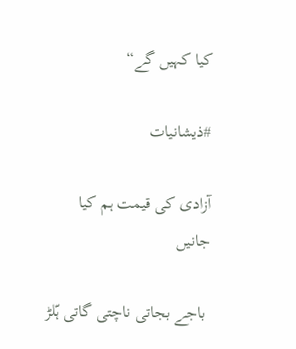کیا کہیں گے“

#ذیشانیات

آزادی کی قیمت ہم کیا جانیں

 باجے بجاتی ناچتی گاتی ہّلڑ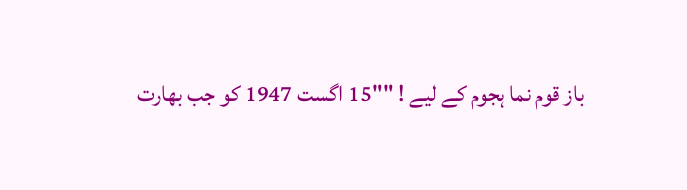باز قوم نما ہجوم کے لیے ! ""15 اگست 1947 کو جب بھارت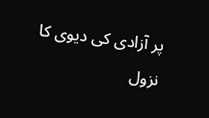پر آزادی کی دیوی کا نزول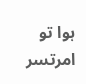ہوا تو امرتسر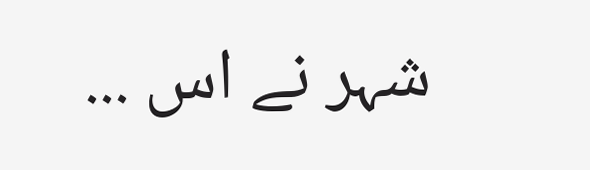شہر نے اس ...